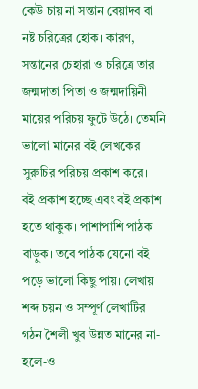কেউ চায় না সন্তান বেয়াদব বা নষ্ট চরিত্রের হোক। কারণ, সন্তানের চেহারা ও চরিত্রে তার জন্মদাতা পিতা ও জন্মদায়িনী মায়ের পরিচয় ফুটে উঠে। তেমনি ভালো মানের বই লেখকের সুরুচির পরিচয় প্রকাশ করে।
বই প্রকাশ হচ্ছে এবং বই প্রকাশ হতে থাকুক। পাশাপাশি পাঠক বাড়ুক। তবে পাঠক যেনো বই পড়ে ভালো কিছু পায়। লেখায় শব্দ চয়ন ও সম্পূর্ণ লেখাটির গঠন শৈলী খুব উন্নত মানের না-হলে-ও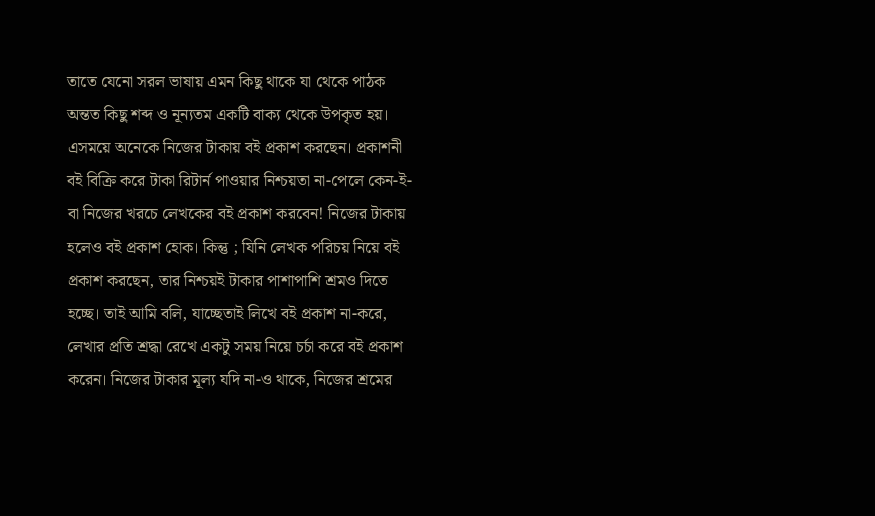তাতে যেনো সরল ভাষায় এমন কিছু থাকে যা থেকে পাঠক অন্তত কিছু শব্দ ও নূন্যতম একটি বাক্য থেকে উপকৃত হয়।
এসময়ে অনেকে নিজের টাকায় বই প্রকাশ করছেন। প্রকাশনী বই বিক্রি করে টাকা রিটার্ন পাওয়ার নিশ্চয়তা না-পেলে কেন-ই-বা নিজের খরচে লেখকের বই প্রকাশ করবেন! নিজের টাকায় হলেও বই প্রকাশ হোক। কিন্তু ; যিনি লেখক পরিচয় নিয়ে বই প্রকাশ করছেন, তার নিশ্চয়ই টাকার পাশাপাশি শ্রমও দিতে হচ্ছে। তাই আমি বলি, যাচ্ছেতাই লিখে বই প্রকাশ না-করে, লেখার প্রতি শ্রদ্ধা রেখে একটু সময় নিয়ে চর্চা করে বই প্রকাশ করেন। নিজের টাকার মূল্য যদি না-ও থাকে, নিজের শ্রমের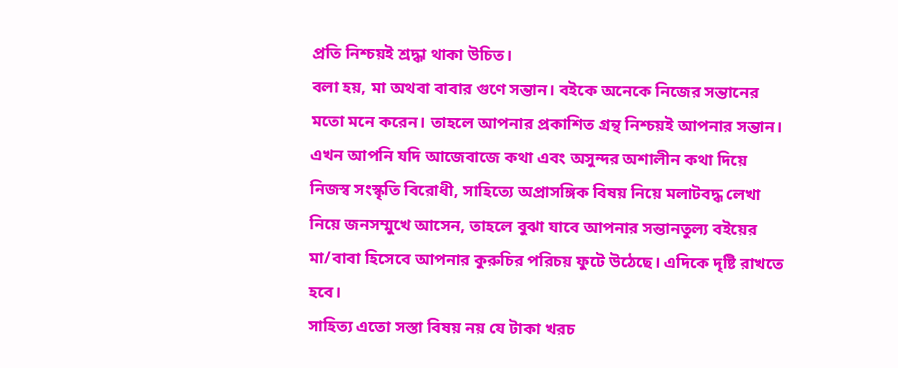প্রতি নিশ্চয়ই শ্রদ্ধা থাকা উচিত।
বলা হয়, মা অথবা বাবার গুণে সন্তান। বইকে অনেকে নিজের সন্তানের মতো মনে করেন। তাহলে আপনার প্রকাশিত গ্রন্থ নিশ্চয়ই আপনার সন্তান। এখন আপনি যদি আজেবাজে কথা এবং অসুন্দর অশালীন কথা দিয়ে নিজস্ব সংস্কৃতি বিরোধী, সাহিত্যে অপ্রাসঙ্গিক বিষয় নিয়ে মলাটবদ্ধ লেখা নিয়ে জনসম্মুখে আসেন, তাহলে বুঝা যাবে আপনার সন্তানতুল্য বইয়ের মা/বাবা হিসেবে আপনার কুরুচির পরিচয় ফুটে উঠেছে। এদিকে দৃষ্টি রাখতে হবে।
সাহিত্য এতো সস্তা বিষয় নয় যে টাকা খরচ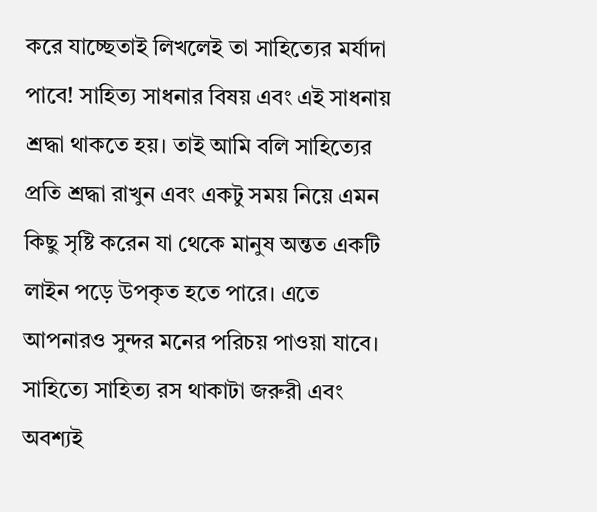করে যাচ্ছেতাই লিখলেই তা সাহিত্যের মর্যাদা পাবে! সাহিত্য সাধনার বিষয় এবং এই সাধনায় শ্রদ্ধা থাকতে হয়। তাই আমি বলি সাহিত্যের প্রতি শ্রদ্ধা রাখুন এবং একটু সময় নিয়ে এমন কিছু সৃষ্টি করেন যা থেকে মানুষ অন্তত একটি লাইন পড়ে উপকৃত হতে পারে। এতে আপনারও সুন্দর মনের পরিচয় পাওয়া যাবে।
সাহিত্যে সাহিত্য রস থাকাটা জরুরী এবং অবশ্যই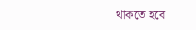থাকতে হবে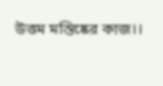উত্তম মস্তিষ্কের কাজ।।